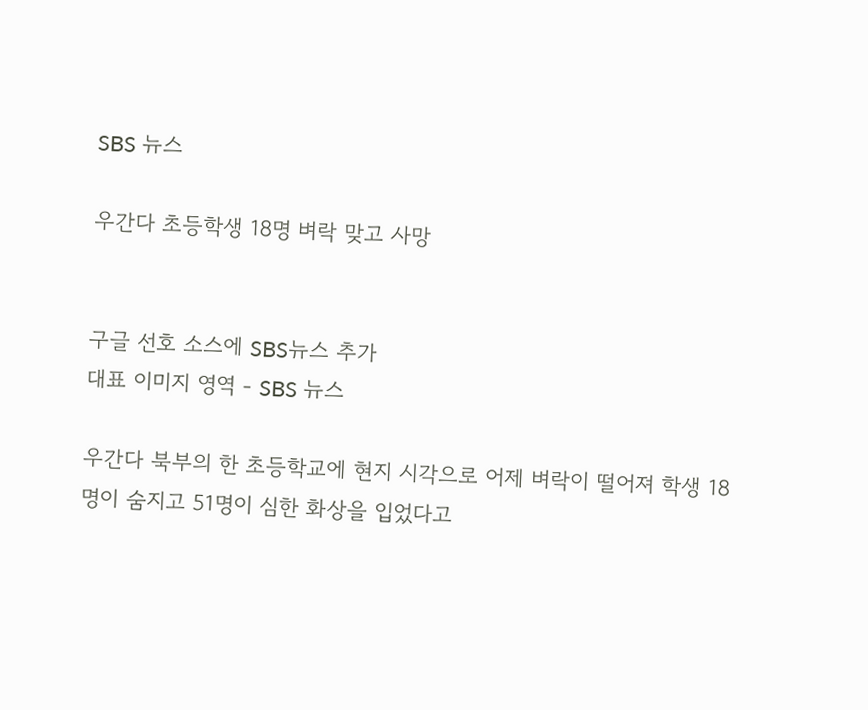SBS 뉴스

우간다 초등학생 18명 벼락 맞고 사망


구글 선호 소스에 SBS뉴스 추가
대표 이미지 영역 - SBS 뉴스

우간다 북부의 한 초등학교에 현지 시각으로 어제 벼락이 떨어져 학생 18명이 숨지고 51명이 심한 화상을 입었다고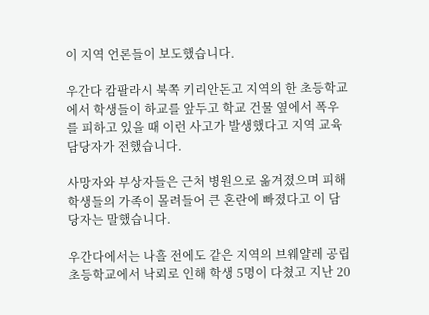이 지역 언론들이 보도했습니다.

우간다 캄팔라시 북쪽 키리안돈고 지역의 한 초등학교에서 학생들이 하교를 앞두고 학교 건물 옆에서 폭우를 피하고 있을 때 이런 사고가 발생했다고 지역 교육 담당자가 전했습니다.

사망자와 부상자들은 근처 병원으로 옮겨졌으며 피해 학생들의 가족이 몰려들어 큰 혼란에 빠졌다고 이 담당자는 말했습니다.

우간다에서는 나흘 전에도 같은 지역의 브웨얄레 공립초등학교에서 낙뢰로 인해 학생 5명이 다쳤고 지난 20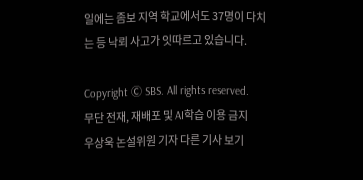일에는 좀보 지역 학교에서도 37명이 다치는 등 낙뢰 사고가 잇따르고 있습니다.

Copyright Ⓒ SBS. All rights reserved.
무단 전재, 재배포 및 AI학습 이용 금지
우상욱 논설위원 기자 다른 기사 보기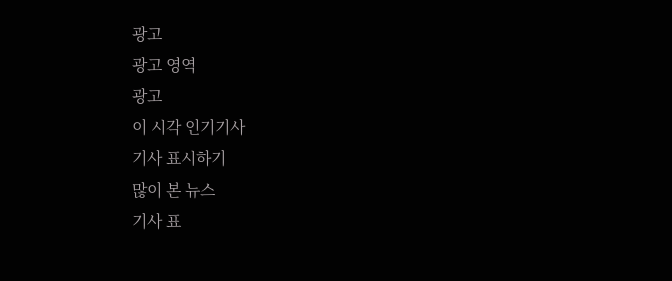광고
광고 영역
광고
이 시각 인기기사
기사 표시하기
많이 본 뉴스
기사 표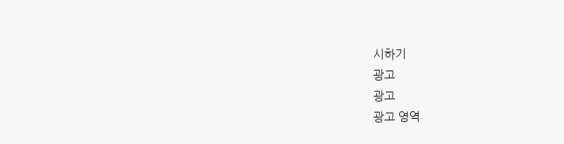시하기
광고
광고
광고 영역